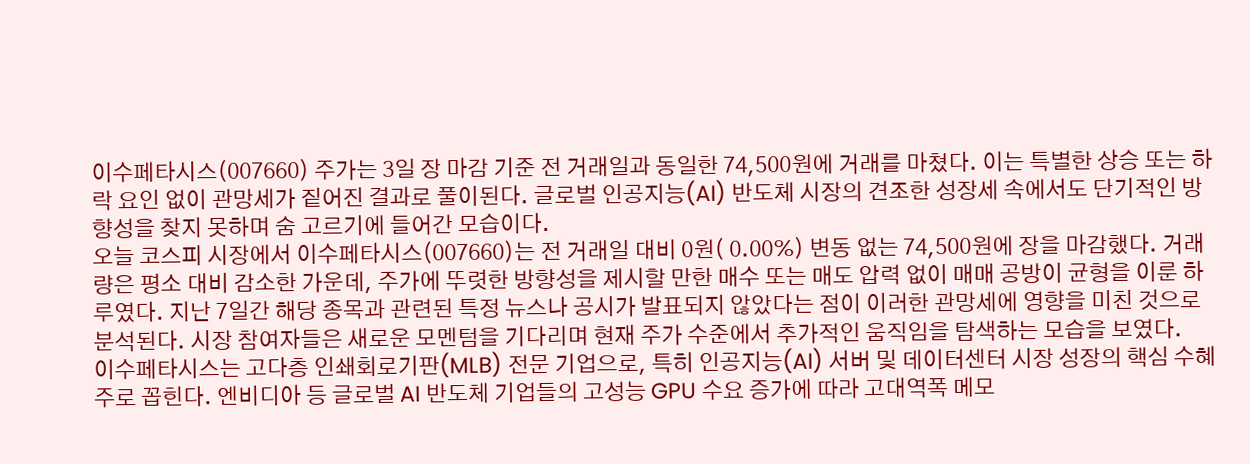이수페타시스(007660) 주가는 3일 장 마감 기준 전 거래일과 동일한 74,500원에 거래를 마쳤다. 이는 특별한 상승 또는 하락 요인 없이 관망세가 짙어진 결과로 풀이된다. 글로벌 인공지능(AI) 반도체 시장의 견조한 성장세 속에서도 단기적인 방향성을 찾지 못하며 숨 고르기에 들어간 모습이다.
오늘 코스피 시장에서 이수페타시스(007660)는 전 거래일 대비 0원( 0.00%) 변동 없는 74,500원에 장을 마감했다. 거래량은 평소 대비 감소한 가운데, 주가에 뚜렷한 방향성을 제시할 만한 매수 또는 매도 압력 없이 매매 공방이 균형을 이룬 하루였다. 지난 7일간 해당 종목과 관련된 특정 뉴스나 공시가 발표되지 않았다는 점이 이러한 관망세에 영향을 미친 것으로 분석된다. 시장 참여자들은 새로운 모멘텀을 기다리며 현재 주가 수준에서 추가적인 움직임을 탐색하는 모습을 보였다.
이수페타시스는 고다층 인쇄회로기판(MLB) 전문 기업으로, 특히 인공지능(AI) 서버 및 데이터센터 시장 성장의 핵심 수혜주로 꼽힌다. 엔비디아 등 글로벌 AI 반도체 기업들의 고성능 GPU 수요 증가에 따라 고대역폭 메모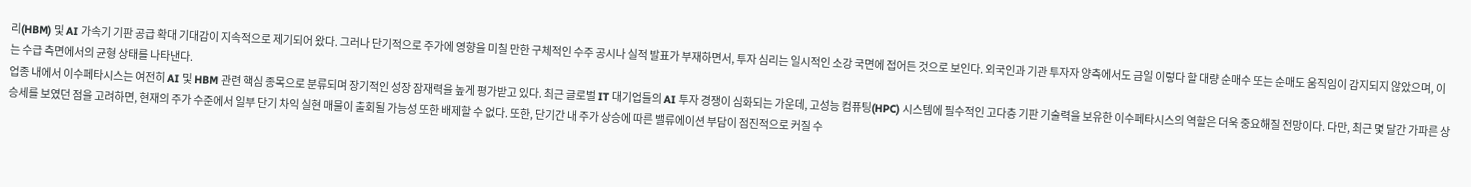리(HBM) 및 AI 가속기 기판 공급 확대 기대감이 지속적으로 제기되어 왔다. 그러나 단기적으로 주가에 영향을 미칠 만한 구체적인 수주 공시나 실적 발표가 부재하면서, 투자 심리는 일시적인 소강 국면에 접어든 것으로 보인다. 외국인과 기관 투자자 양측에서도 금일 이렇다 할 대량 순매수 또는 순매도 움직임이 감지되지 않았으며, 이는 수급 측면에서의 균형 상태를 나타낸다.
업종 내에서 이수페타시스는 여전히 AI 및 HBM 관련 핵심 종목으로 분류되며 장기적인 성장 잠재력을 높게 평가받고 있다. 최근 글로벌 IT 대기업들의 AI 투자 경쟁이 심화되는 가운데, 고성능 컴퓨팅(HPC) 시스템에 필수적인 고다층 기판 기술력을 보유한 이수페타시스의 역할은 더욱 중요해질 전망이다. 다만, 최근 몇 달간 가파른 상승세를 보였던 점을 고려하면, 현재의 주가 수준에서 일부 단기 차익 실현 매물이 출회될 가능성 또한 배제할 수 없다. 또한, 단기간 내 주가 상승에 따른 밸류에이션 부담이 점진적으로 커질 수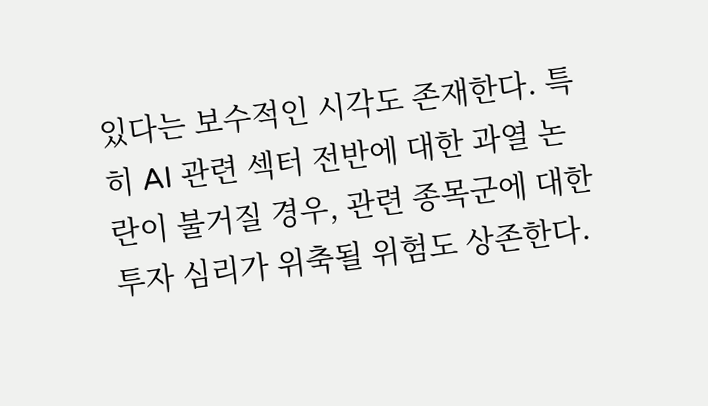있다는 보수적인 시각도 존재한다. 특히 AI 관련 섹터 전반에 대한 과열 논란이 불거질 경우, 관련 종목군에 대한 투자 심리가 위축될 위험도 상존한다.